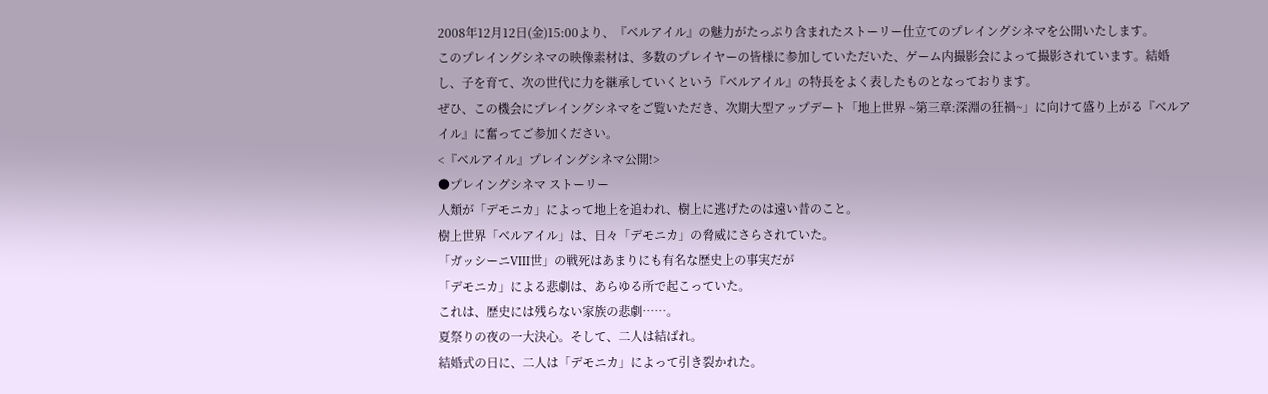2008年12月12日(金)15:00より、『ベルアイル』の魅力がたっぷり含まれたストーリー仕立てのプレイングシネマを公開いたします。
このプレイングシネマの映像素材は、多数のプレイヤーの皆様に参加していただいた、ゲーム内撮影会によって撮影されています。結婚し、子を育て、次の世代に力を継承していくという『ベルアイル』の特長をよく表したものとなっております。
ぜひ、この機会にプレイングシネマをご覧いただき、次期大型アップデート「地上世界 ~第三章:深淵の狂禍~」に向けて盛り上がる『ベルアイル』に奮ってご参加ください。
<『ベルアイル』プレイングシネマ公開!>
●プレイングシネマ ストーリー
人類が「デモニカ」によって地上を追われ、樹上に逃げたのは遠い昔のこと。
樹上世界「ベルアイル」は、日々「デモニカ」の脅威にさらされていた。
「ガッシーニVIII世」の戦死はあまりにも有名な歴史上の事実だが
「デモニカ」による悲劇は、あらゆる所で起こっていた。
これは、歴史には残らない家族の悲劇……。
夏祭りの夜の一大決心。そして、二人は結ばれ。
結婚式の日に、二人は「デモニカ」によって引き裂かれた。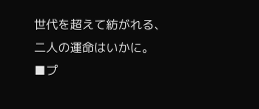世代を超えて紡がれる、二人の運命はいかに。
■プ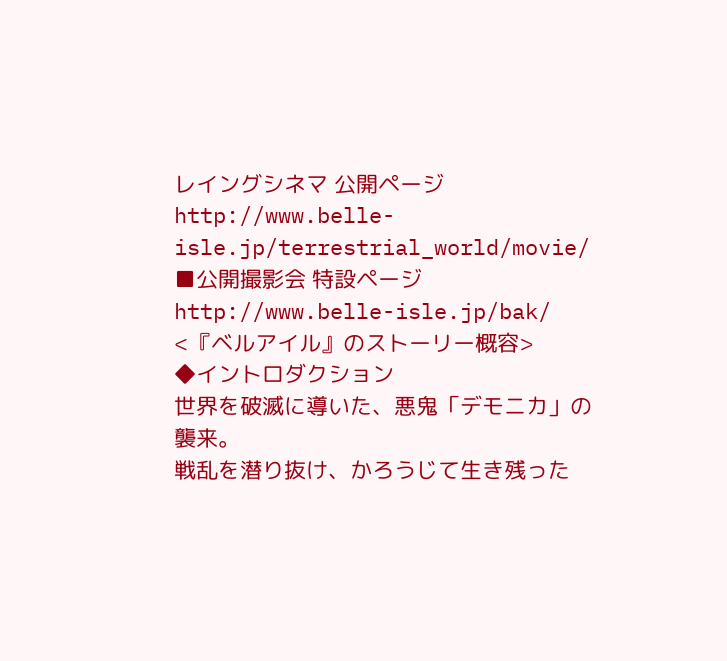レイングシネマ 公開ページ
http://www.belle-isle.jp/terrestrial_world/movie/
■公開撮影会 特設ページ
http://www.belle-isle.jp/bak/
<『ベルアイル』のストーリー概容>
◆イントロダクション
世界を破滅に導いた、悪鬼「デモニカ」の襲来。
戦乱を潜り抜け、かろうじて生き残った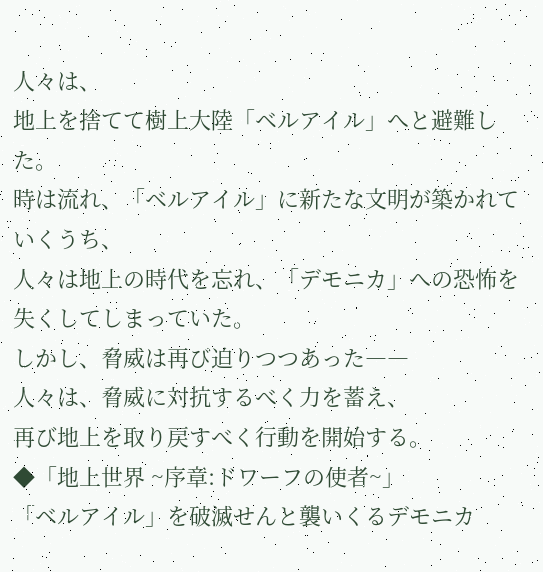人々は、
地上を捨てて樹上大陸「ベルアイル」へと避難した。
時は流れ、「ベルアイル」に新たな文明が築かれていくうち、
人々は地上の時代を忘れ、「デモニカ」への恐怖を失くしてしまっていた。
しかし、脅威は再び迫りつつあった――
人々は、脅威に対抗するべく力を蓄え、
再び地上を取り戻すべく行動を開始する。
◆「地上世界 ~序章:ドワーフの使者~」
「ベルアイル」を破滅せんと襲いくるデモニカ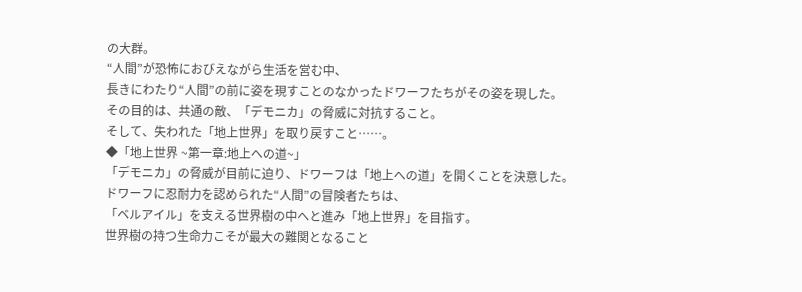の大群。
“人間”が恐怖におびえながら生活を営む中、
長きにわたり“人間”の前に姿を現すことのなかったドワーフたちがその姿を現した。
その目的は、共通の敵、「デモニカ」の脅威に対抗すること。
そして、失われた「地上世界」を取り戻すこと……。
◆「地上世界 ~第一章:地上への道~」
「デモニカ」の脅威が目前に迫り、ドワーフは「地上への道」を開くことを決意した。
ドワーフに忍耐力を認められた“人間”の冒険者たちは、
「ベルアイル」を支える世界樹の中へと進み「地上世界」を目指す。
世界樹の持つ生命力こそが最大の難関となること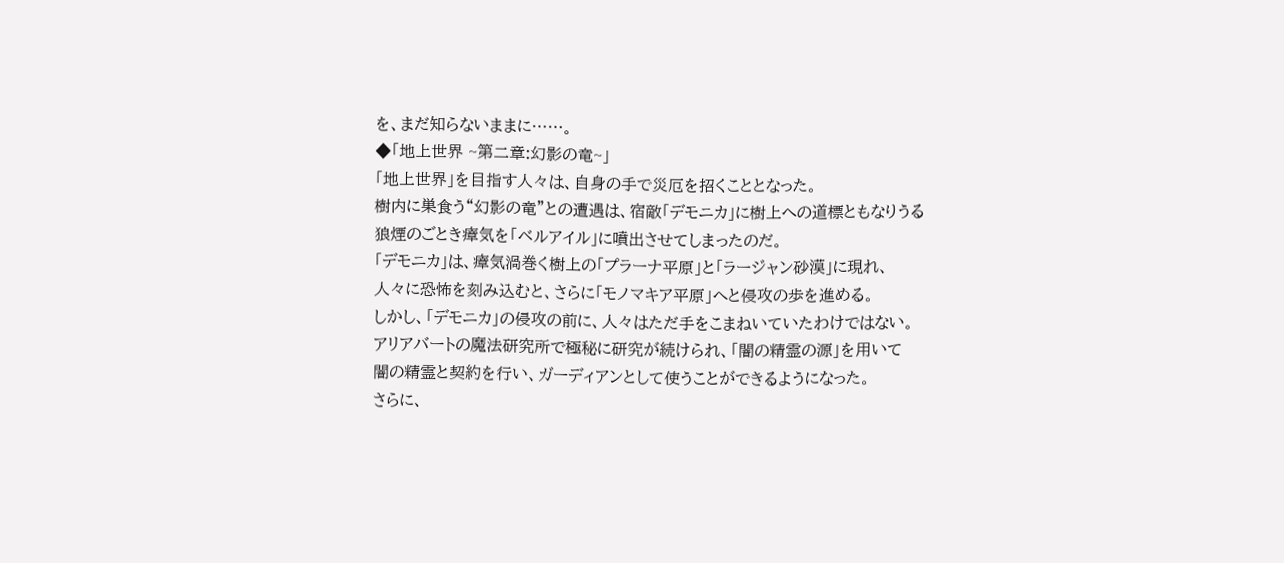を、まだ知らないままに……。
◆「地上世界 ~第二章:幻影の竜~」
「地上世界」を目指す人々は、自身の手で災厄を招くこととなった。
樹内に巣食う“幻影の竜”との遭遇は、宿敵「デモニカ」に樹上への道標ともなりうる
狼煙のごとき瘴気を「ベルアイル」に噴出させてしまったのだ。
「デモニカ」は、瘴気渦巻く樹上の「プラーナ平原」と「ラージャン砂漠」に現れ、
人々に恐怖を刻み込むと、さらに「モノマキア平原」へと侵攻の歩を進める。
しかし、「デモニカ」の侵攻の前に、人々はただ手をこまねいていたわけではない。
アリアバートの魔法研究所で極秘に研究が続けられ、「闇の精霊の源」を用いて
闇の精霊と契約を行い、ガーディアンとして使うことができるようになった。
さらに、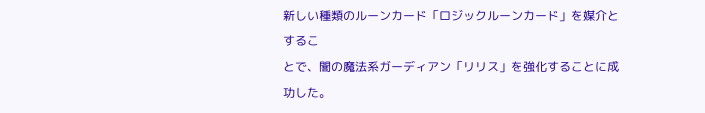新しい種類のルーンカード「ロジックルーンカード」を媒介とするこ
とで、闇の魔法系ガーディアン「リリス」を強化することに成功した。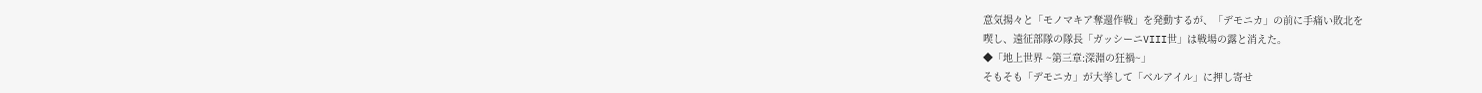意気揚々と「モノマキア奪還作戦」を発動するが、「デモニカ」の前に手痛い敗北を
喫し、遠征部隊の隊長「ガッシーニVIII世」は戦場の露と消えた。
◆「地上世界 ~第三章:深淵の狂禍~」
そもそも「デモニカ」が大挙して「ベルアイル」に押し寄せ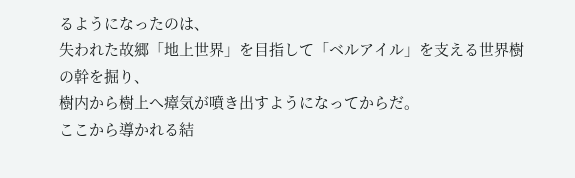るようになったのは、
失われた故郷「地上世界」を目指して「ベルアイル」を支える世界樹の幹を掘り、
樹内から樹上へ瘴気が噴き出すようになってからだ。
ここから導かれる結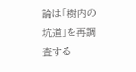論は「樹内の坑道」を再調査する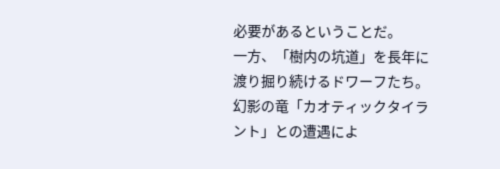必要があるということだ。
一方、「樹内の坑道」を長年に渡り掘り続けるドワーフたち。
幻影の竜「カオティックタイラント」との遭遇によ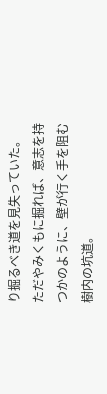り掘るべき道を見失っていた。
ただやみくもに掘れば、意志を持つかのように、壁が行く手を阻む樹内の坑道。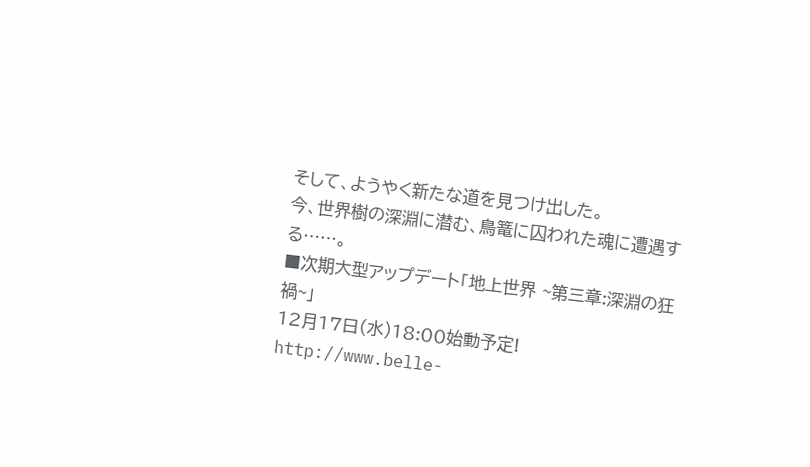そして、ようやく新たな道を見つけ出した。
今、世界樹の深淵に潜む、鳥篭に囚われた魂に遭遇する……。
■次期大型アップデート「地上世界 ~第三章:深淵の狂禍~」
12月17日(水)18:00始動予定!
http://www.belle-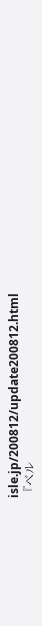isle.jp/200812/update200812.html
『ベル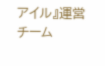アイル』運営チーム